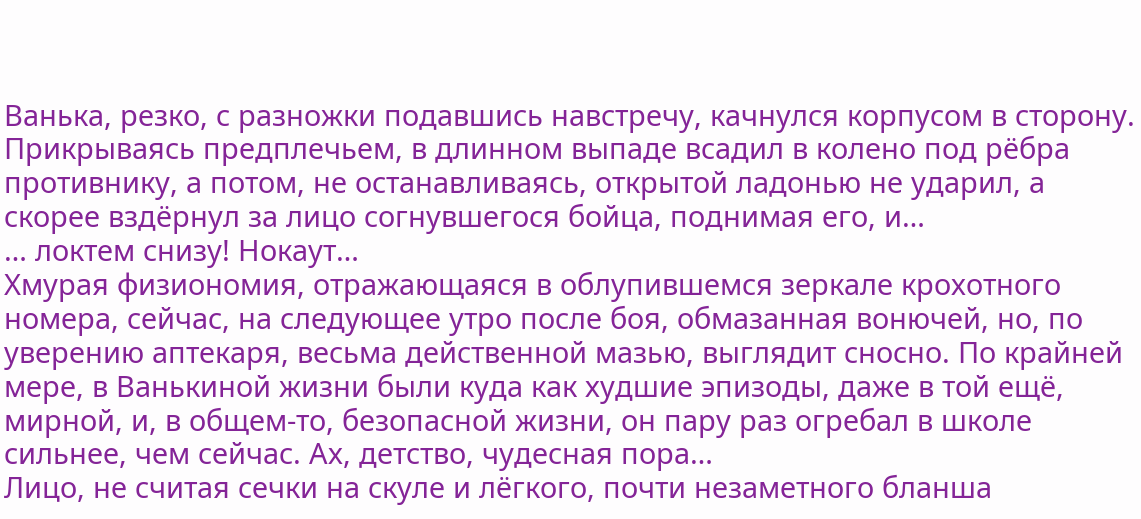Ванька, резко, с разножки подавшись навстречу, качнулся корпусом в сторону. Прикрываясь предплечьем, в длинном выпаде всадил в колено под рёбра противнику, а потом, не останавливаясь, открытой ладонью не ударил, а скорее вздёрнул за лицо согнувшегося бойца, поднимая его, и…
… локтем снизу! Нокаут…
Хмурая физиономия, отражающаяся в облупившемся зеркале крохотного номера, сейчас, на следующее утро после боя, обмазанная вонючей, но, по уверению аптекаря, весьма действенной мазью, выглядит сносно. По крайней мере, в Ванькиной жизни были куда как худшие эпизоды, даже в той ещё, мирной, и, в общем-то, безопасной жизни, он пару раз огребал в школе сильнее, чем сейчас. Ах, детство, чудесная пора…
Лицо, не считая сечки на скуле и лёгкого, почти незаметного бланша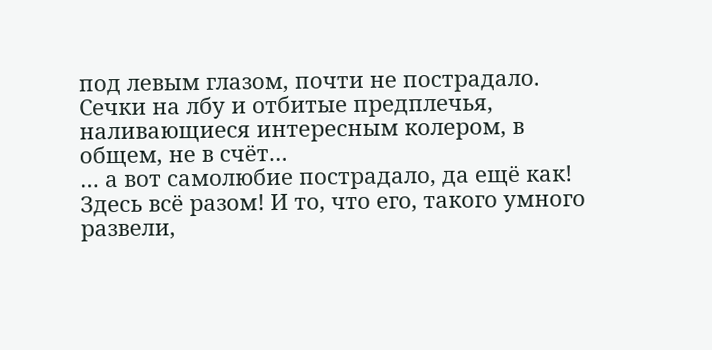под левым глазом, почти не пострадало. Сечки на лбу и отбитые предплечья, наливающиеся интересным колером, в общем, не в счёт…
… а вот самолюбие пострадало, да ещё как!
Здесь всё разом! И то, что его, такого умного развели,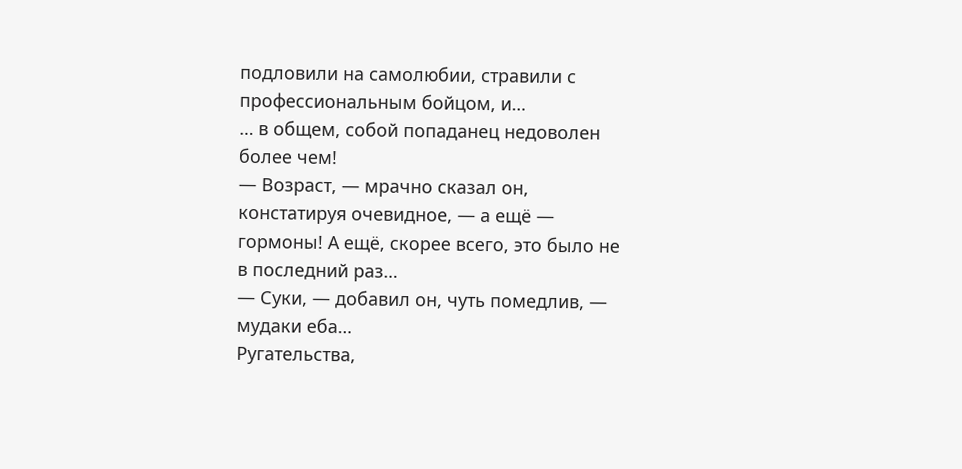подловили на самолюбии, стравили с профессиональным бойцом, и…
… в общем, собой попаданец недоволен более чем!
— Возраст, — мрачно сказал он, констатируя очевидное, — а ещё — гормоны! А ещё, скорее всего, это было не в последний раз…
— Суки, — добавил он, чуть помедлив, — мудаки еба…
Ругательства,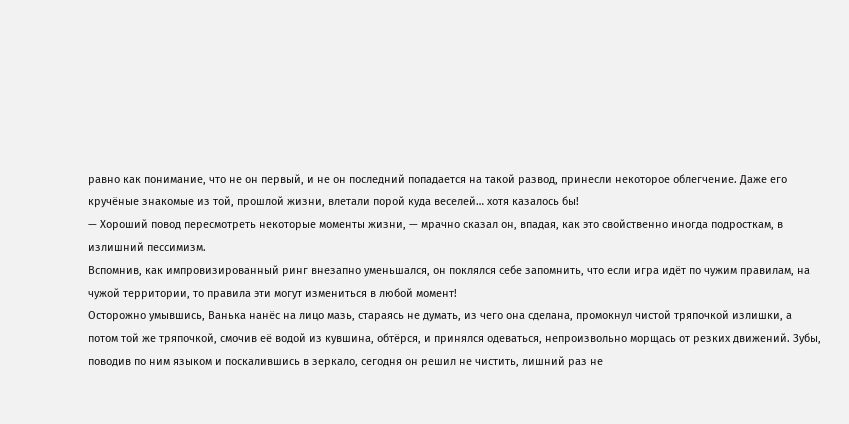равно как понимание, что не он первый, и не он последний попадается на такой развод, принесли некоторое облегчение. Даже его кручёные знакомые из той, прошлой жизни, влетали порой куда веселей… хотя казалось бы!
— Хороший повод пересмотреть некоторые моменты жизни, — мрачно сказал он, впадая, как это свойственно иногда подросткам, в излишний пессимизм.
Вспомнив, как импровизированный ринг внезапно уменьшался, он поклялся себе запомнить, что если игра идёт по чужим правилам, на чужой территории, то правила эти могут измениться в любой момент!
Осторожно умывшись, Ванька нанёс на лицо мазь, стараясь не думать, из чего она сделана, промокнул чистой тряпочкой излишки, а потом той же тряпочкой, смочив её водой из кувшина, обтёрся, и принялся одеваться, непроизвольно морщась от резких движений. Зубы, поводив по ним языком и поскалившись в зеркало, сегодня он решил не чистить, лишний раз не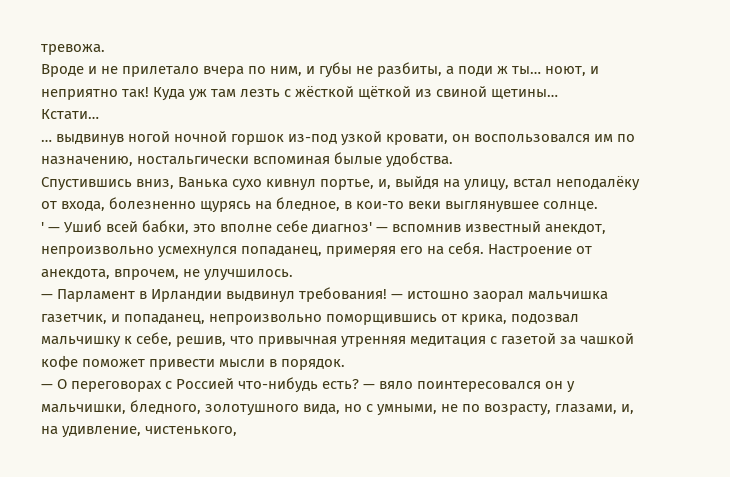тревожа.
Вроде и не прилетало вчера по ним, и губы не разбиты, а поди ж ты… ноют, и неприятно так! Куда уж там лезть с жёсткой щёткой из свиной щетины…
Кстати…
… выдвинув ногой ночной горшок из-под узкой кровати, он воспользовался им по назначению, ностальгически вспоминая былые удобства.
Спустившись вниз, Ванька сухо кивнул портье, и, выйдя на улицу, встал неподалёку от входа, болезненно щурясь на бледное, в кои-то веки выглянувшее солнце.
' — Ушиб всей бабки, это вполне себе диагноз' — вспомнив известный анекдот, непроизвольно усмехнулся попаданец, примеряя его на себя. Настроение от анекдота, впрочем, не улучшилось.
— Парламент в Ирландии выдвинул требования! — истошно заорал мальчишка газетчик, и попаданец, непроизвольно поморщившись от крика, подозвал мальчишку к себе, решив, что привычная утренняя медитация с газетой за чашкой кофе поможет привести мысли в порядок.
— О переговорах с Россией что-нибудь есть? — вяло поинтересовался он у мальчишки, бледного, золотушного вида, но с умными, не по возрасту, глазами, и, на удивление, чистенького,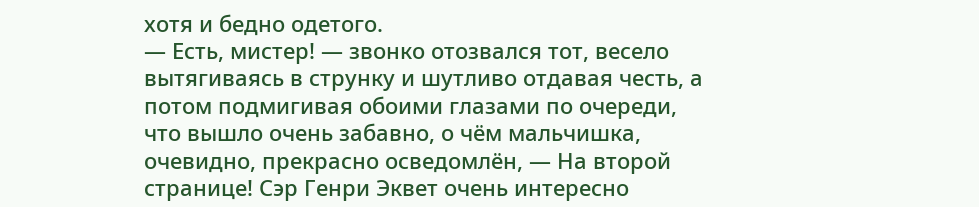хотя и бедно одетого.
— Есть, мистер! — звонко отозвался тот, весело вытягиваясь в струнку и шутливо отдавая честь, а потом подмигивая обоими глазами по очереди, что вышло очень забавно, о чём мальчишка, очевидно, прекрасно осведомлён, — На второй странице! Сэр Генри Эквет очень интересно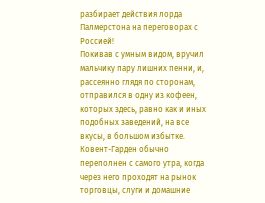разбирает действия лорда Палмерстона на переговорах с Россией!
Покивав с умным видом, вручил мальчику пару лишних пенни, и, рассеянно глядя по сторонам, отправился в одну из кофеен, которых здесь, равно как и иных подобных заведений, на все вкусы, в большом избытке.
Ковент-Гарден обычно переполнен с самого утра, когда через него проходят на рынок торговцы, слуги и домашние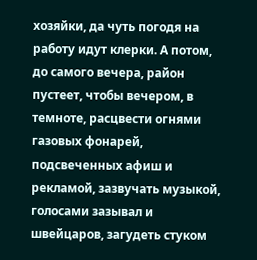хозяйки, да чуть погодя на работу идут клерки. А потом, до самого вечера, район пустеет, чтобы вечером, в темноте, расцвести огнями газовых фонарей, подсвеченных афиш и рекламой, зазвучать музыкой, голосами зазывал и швейцаров, загудеть стуком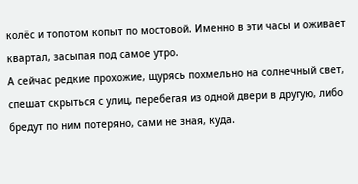колёс и топотом копыт по мостовой. Именно в эти часы и оживает квартал, засыпая под самое утро.
А сейчас редкие прохожие, щурясь похмельно на солнечный свет, спешат скрыться с улиц, перебегая из одной двери в другую, либо бредут по ним потеряно, сами не зная, куда.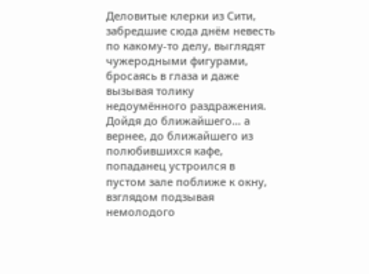Деловитые клерки из Сити, забредшие сюда днём невесть по какому-то делу, выглядят чужеродными фигурами, бросаясь в глаза и даже вызывая толику недоумённого раздражения.
Дойдя до ближайшего… а вернее, до ближайшего из полюбившихся кафе, попаданец устроился в пустом зале поближе к окну, взглядом подзывая немолодого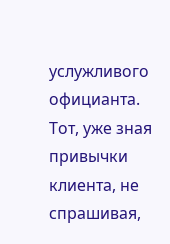услужливого официанта. Тот, уже зная привычки клиента, не спрашивая,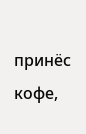принёс кофе,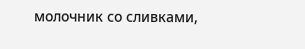молочник со сливками,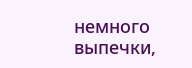немного выпечки,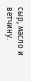сыр, масло и ветчину.